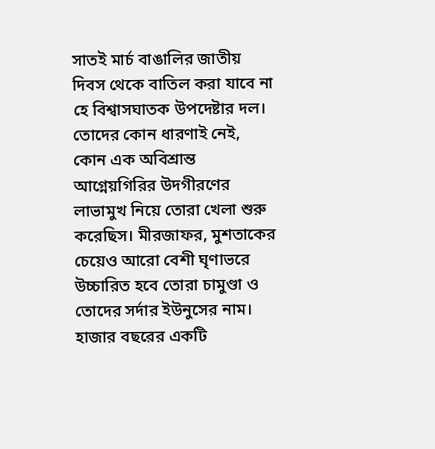সাতই মার্চ বাঙালির জাতীয় দিবস থেকে বাতিল করা যাবে না হে বিশ্বাসঘাতক উপদেষ্টার দল। তোদের কোন ধারণাই নেই, কোন এক অবিশ্রান্ত আগ্নেয়গিরির উদগীরণের লাভামুখ নিয়ে তোরা খেলা শুরু করেছিস। মীরজাফর, মুশতাকের চেয়েও আরো বেশী ঘৃণাভরে উচ্চারিত হবে তোরা চামুণ্ডা ও তোদের সর্দার ইউনুসের নাম।
হাজার বছরের একটি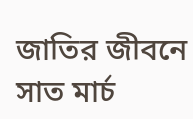জাতির জীবনে সাত মার্চ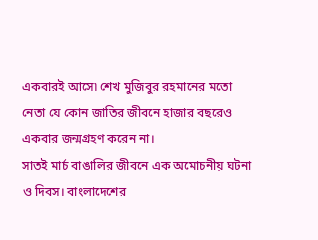একবারই আসে৷ শেখ মুজিবুর রহমানের মতো নেতা যে কোন জাতির জীবনে হাজার বছরেও একবার জন্মগ্রহণ করেন না।
সাতই মার্চ বাঙালির জীবনে এক অমোচনীয় ঘটনা ও দিবস। বাংলাদেশের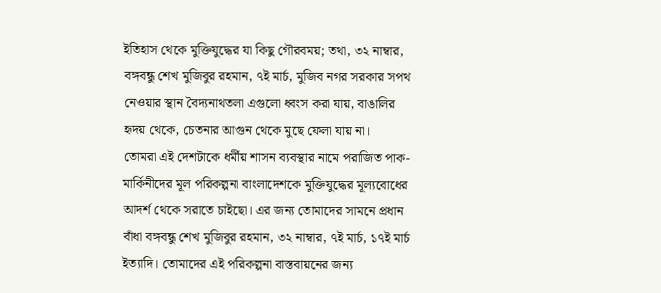ইতিহাস থেকে মুক্তিযুদ্ধের যা কিছু গৌরবময়; তথা, ৩২ নাম্বার, বঙ্গবন্ধু শেখ মুজিবুর রহমান, ৭ই মার্চ, মুজিব নগর সরকার সপথ নেওয়ার স্থান বৈদ্যনাথতলা এগুলো ধ্বংস করা যায়, বাঙালির হৃদয় থেকে, চেতনার আগুন থেকে মুছে ফেলা যায় না।
তোমরা এই দেশটাকে ধর্মীয় শাসন ব্যবস্থার নামে পরাজিত পাক-মার্কিনীদের মূল পরিকল্পনা বাংলাদেশকে মুক্তিযুদ্ধের মূল্যবোধের আদর্শ থেকে সরাতে চাইছো। এর জন্য তোমাদের সামনে প্রধান বাঁধা বঙ্গবন্ধু শেখ মুজিবুর রহমান, ৩২ নাম্বার, ৭ই মার্চ, ১৭ই মার্চ ইত্যাদি। তোমাদের এই পরিকল্পনা বাস্তবায়নের জন্য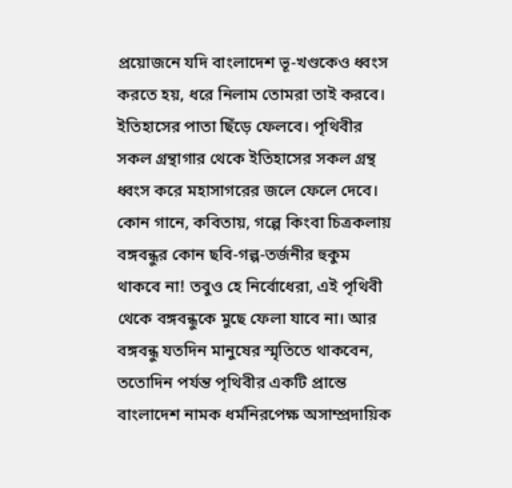প্রয়োজনে যদি বাংলাদেশ ভূ-খণ্ডকেও ধ্বংস করতে হয়, ধরে নিলাম তোমরা তাই করবে। ইতিহাসের পাতা ছিঁড়ে ফেলবে। পৃথিবীর সকল গ্রন্থাগার থেকে ইতিহাসের সকল গ্রন্থ ধ্বংস করে মহাসাগরের জলে ফেলে দেবে। কোন গানে, কবিতায়, গল্পে কিংবা চিত্রকলায় বঙ্গবন্ধুর কোন ছবি-গল্প-তর্জনীর হুকুম থাকবে না! তবুও হে নির্বোধেরা, এই পৃথিবী থেকে বঙ্গবন্ধুকে মুছে ফেলা যাবে না। আর বঙ্গবন্ধু যতদিন মানুষের স্মৃতিতে থাকবেন, ততোদিন পর্যন্ত পৃথিবীর একটি প্রান্তে বাংলাদেশ নামক ধর্মনিরপেক্ষ অসাম্প্রদায়িক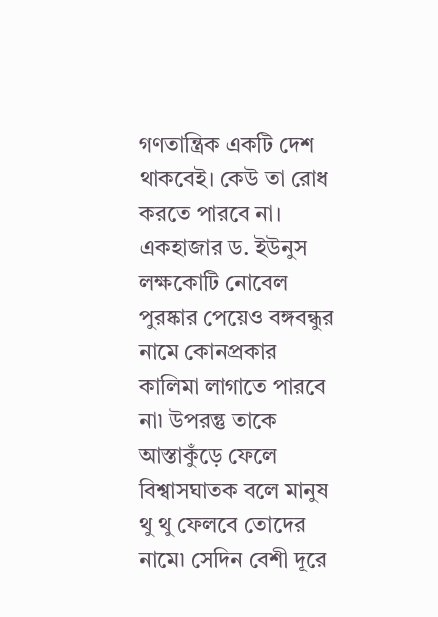গণতান্ত্রিক একটি দেশ থাকবেই। কেউ তা রোধ করতে পারবে না। একহাজার ড. ইউনুস লক্ষকোটি নোবেল পুরষ্কার পেয়েও বঙ্গবন্ধুর নামে কোনপ্রকার কালিমা লাগাতে পারবে না৷ উপরন্তু তাকে আস্তাকুঁড়ে ফেলে বিশ্বাসঘাতক বলে মানুষ থু থু ফেলবে তোদের নামে৷ সেদিন বেশী দূরে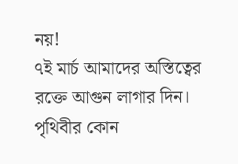নয়!
৭ই মার্চ আমাদের অস্তিত্বের রক্তে আগুন লাগার দিন। পৃথিবীর কোন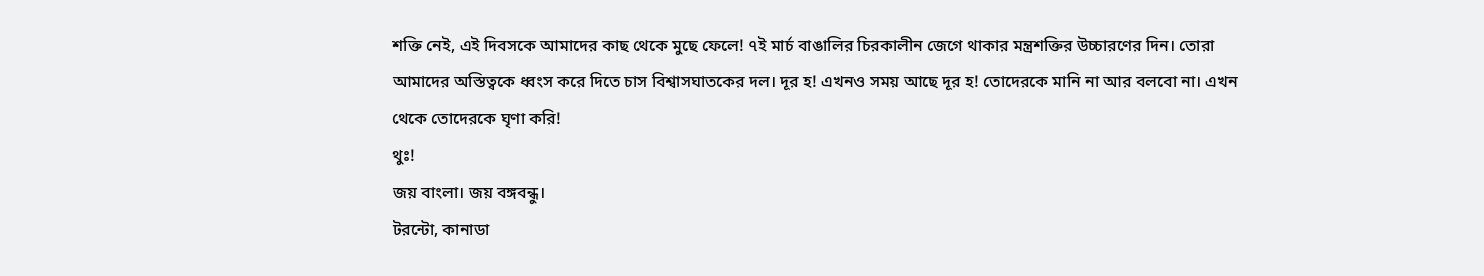শক্তি নেই, এই দিবসকে আমাদের কাছ থেকে মুছে ফেলে! ৭ই মার্চ বাঙালির চিরকালীন জেগে থাকার মন্ত্রশক্তির উচ্চারণের দিন। তোরা আমাদের অস্তিত্বকে ধ্বংস করে দিতে চাস বিশ্বাসঘাতকের দল। দূর হ! এখনও সময় আছে দূর হ! তোদেরকে মানি না আর বলবো না। এখন থেকে তোদেরকে ঘৃণা করি!
থুঃ!
জয় বাংলা। জয় বঙ্গবন্ধু।
টরন্টো, কানাডা